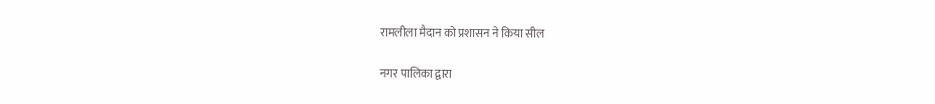रामलीला मैदान को प्रशासन ने किया सील

नगर पालिका द्वारा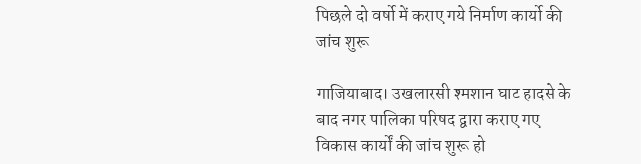पिछले दो वर्षो में कराए गये निर्माण कार्यो की जांच शुरू

गाजियाबाद। उखलारसी श्मशान घाट हादसे के बाद नगर पालिका परिषद द्वारा कराए गए विकास कार्यों की जांच शुरू हो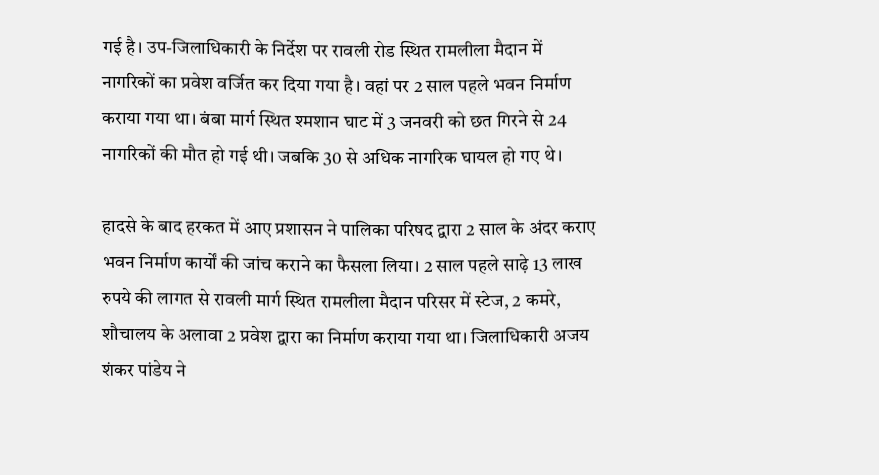गई है। उप-जिलाधिकारी के निर्देश पर रावली रोड स्थित रामलीला मैदान में नागरिकों का प्रवेश वर्जित कर दिया गया है। वहां पर 2 साल पहले भवन निर्माण कराया गया था। बंबा मार्ग स्थित श्मशान घाट में 3 जनवरी को छत गिरने से 24 नागरिकों की मौत हो गई थी। जबकि 30 से अधिक नागरिक घायल हो गए थे।

हादसे के बाद हरकत में आए प्रशासन ने पालिका परिषद द्वारा 2 साल के अंदर कराए भवन निर्माण कार्यों की जांच कराने का फैसला लिया। 2 साल पहले साढ़े 13 लाख रुपये की लागत से रावली मार्ग स्थित रामलीला मैदान परिसर में स्टेज, 2 कमरे, शौचालय के अलावा 2 प्रवेश द्वारा का निर्माण कराया गया था। जिलाधिकारी अजय शंकर पांडेय ने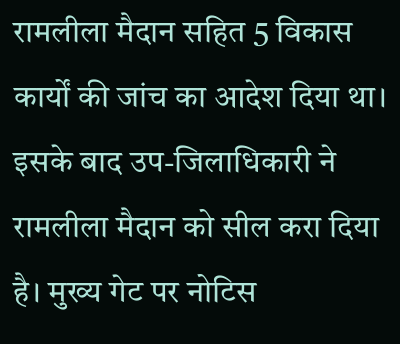रामलीला मैदान सहित 5 विकास कार्यों की जांच का आदेश दिया था। इसके बाद उप-जिलाधिकारी ने रामलीला मैदान को सील करा दिया है। मुख्य गेट पर नोटिस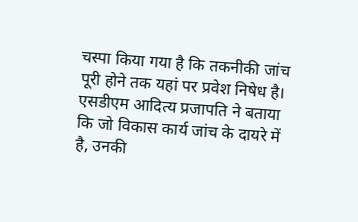चस्पा किया गया है कि तकनीकी जांच पूरी होने तक यहां पर प्रवेश निषेध है। एसडीएम आदित्य प्रजापति ने बताया कि जो विकास कार्य जांच के दायरे में है, उनकी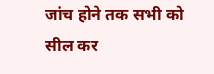जांच होने तक सभी को सील कर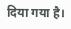दिया गया है।